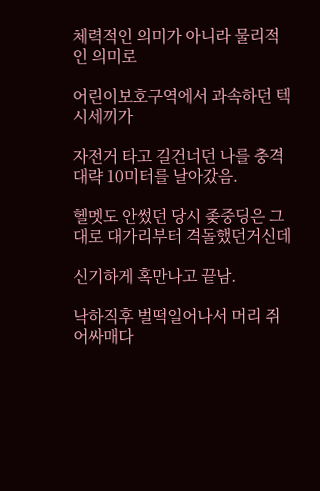체력적인 의미가 아니라 물리적인 의미로

어린이보호구역에서 과속하던 텍시세끼가

자전거 타고 길건너던 나를 충격 대략 10미터를 날아갔음.

헬멧도 안썼던 당시 좆중딩은 그대로 대가리부터 격돌했던거신데

신기하게 혹만나고 끝남.

낙하직후 벌떡일어나서 머리 쥐어싸매다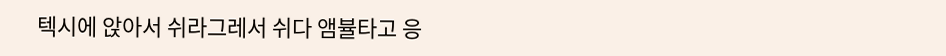텍시에 앉아서 쉬라그레서 쉬다 앰뷸타고 응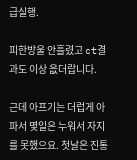급실행.

피한방울 안흘렸고 ct결과도 이상 읎더랍니다.

근데 아프기는 더럽게 아파서 몇일은 누워서 자지를 못했으요. 첫날은 진통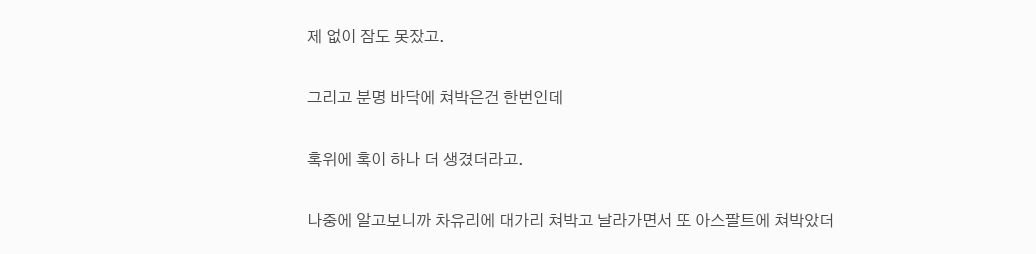제 없이 잠도 못잤고.

그리고 분명 바닥에 쳐박은건 한번인데

혹위에 혹이 하나 더 생겼더라고.

나중에 알고보니까 차유리에 대가리 쳐박고 날라가면서 또 아스팔트에 쳐박았더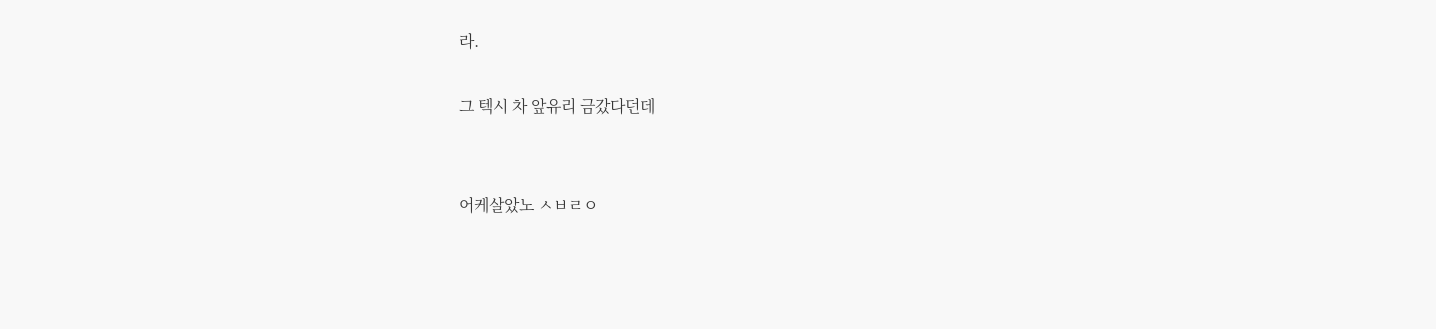라.

그 텍시 차 앞유리 금갔다던데


어케살았노 ㅅㅂㄹㅇ